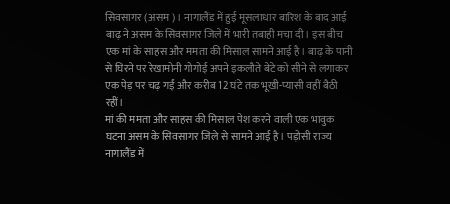सिवसागर (असम)। नागालैंड में हुई मूसलाधार बारिश के बाद आई बाढ़ ने असम के सिवसागर जिले में भारी तबाही मचा दी। इस बीच एक मां के साहस और ममता की मिसाल सामने आई है। बाढ़ के पानी से घिरने पर रेखामोनी गोगोई अपने इकलौते बेटे को सीने से लगाकर एक पेड़ पर चढ़ गईं और करीब 12 घंटे तक भूखी-प्यासी वहीं बैठी रहीं।
मां की ममता और साहस की मिसाल पेश करने वाली एक भावुक घटना असम के सिवसागर जिले से सामने आई है। पड़ोसी राज्य नागालैंड में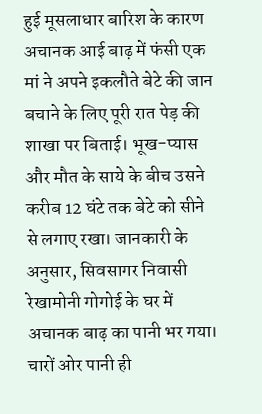हुई मूसलाधार बारिश के कारण अचानक आई बाढ़ में फंसी एक मां ने अपने इकलौते बेटे की जान बचाने के लिए पूरी रात पेड़ की शाखा पर बिताई। भूख-प्यास और मौत के साये के बीच उसने करीब 12 घंटे तक बेटे को सीने से लगाए रखा। जानकारी के अनुसार, सिवसागर निवासी रेखामोनी गोगोई के घर में अचानक बाढ़ का पानी भर गया। चारों ओर पानी ही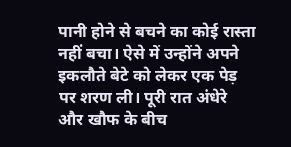पानी होने से बचने का कोई रास्ता नहीं बचा। ऐसे में उन्होंने अपने इकलौते बेटे को लेकर एक पेड़ पर शरण ली। पूरी रात अंधेरे और खौफ के बीच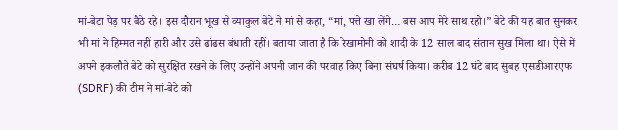मां-बेटा पेड़ पर बैठे रहे। इस दौरान भूख से व्याकुल बेटे ने मां से कहा, “मां, पत्ते खा लेंगे… बस आप मेरे साथ रहो।” बेटे की यह बात सुनकर भी मां ने हिम्मत नहीं हारी और उसे ढांढस बंधाती रहीं। बताया जाता है कि रेखामोनी को शादी के 12 साल बाद संतान सुख मिला था। ऐसे में अपने इकलौते बेटे को सुरक्षित रखने के लिए उन्होंने अपनी जान की परवाह किए बिना संघर्ष किया। करीब 12 घंटे बाद सुबह एसडीआरएफ (SDRF) की टीम ने मां-बेटे को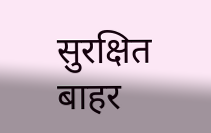सुरक्षित बाहर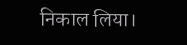निकाल लिया।